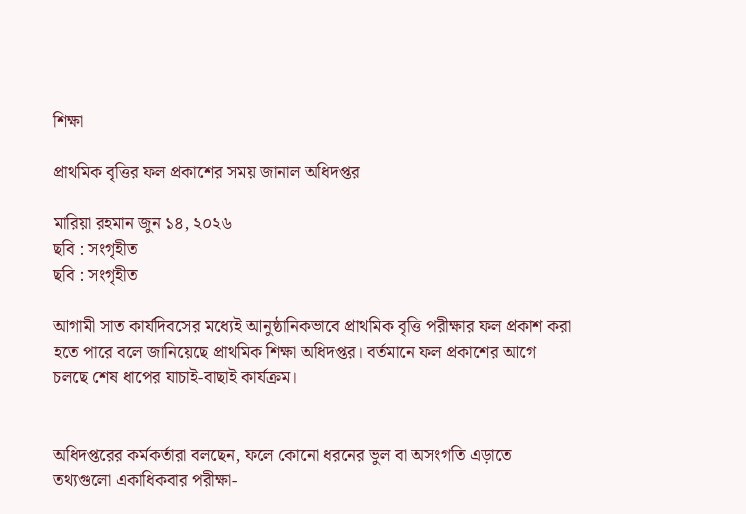শিক্ষা

প্রাথমিক বৃত্তির ফল প্রকাশের সময় জানাল অধিদপ্তর

মারিয়া রহমান জুন ১৪, ২০২৬
ছবি : সংগৃহীত
ছবি : সংগৃহীত

আগামী সাত কার্যদিবসের মধ্যেই আনুষ্ঠানিকভাবে প্রাথমিক বৃত্তি পরীক্ষার ফল প্রকাশ করা হতে পারে বলে জানিয়েছে প্রাথমিক শিক্ষা অধিদপ্তর। বর্তমানে ফল প্রকাশের আগে চলছে শেষ ধাপের যাচাই-বাছাই কার্যক্রম।


অধিদপ্তরের কর্মকর্তারা বলছেন, ফলে কোনো ধরনের ভুল বা অসংগতি এড়াতে তথ্যগুলো একাধিকবার পরীক্ষা-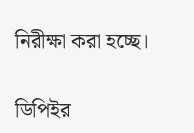নিরীক্ষা করা হচ্ছে।


ডিপিইর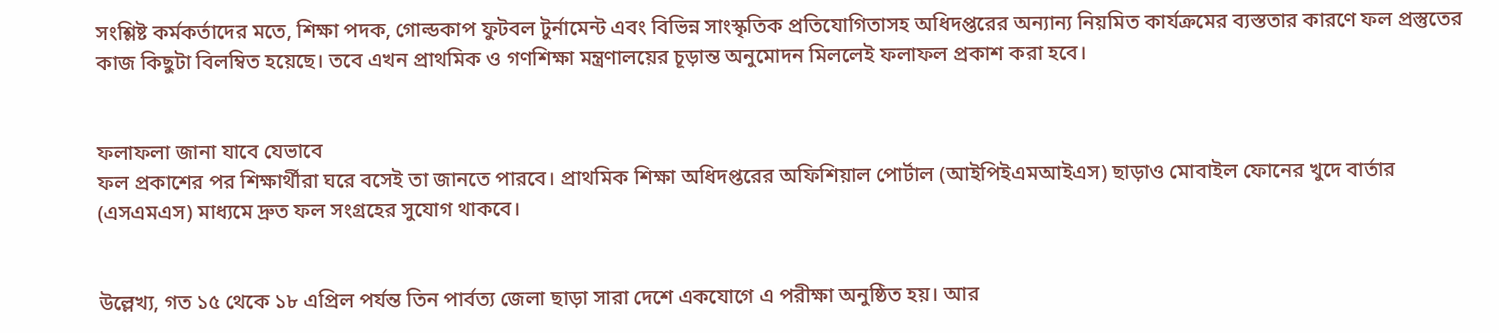সংশ্লিষ্ট কর্মকর্তাদের মতে, শিক্ষা পদক, গোল্ডকাপ ফুটবল টুর্নামেন্ট এবং বিভিন্ন সাংস্কৃতিক প্রতিযোগিতাসহ অধিদপ্তরের অন্যান্য নিয়মিত কার্যক্রমের ব্যস্ততার কারণে ফল প্রস্তুতের কাজ কিছুটা বিলম্বিত হয়েছে। তবে এখন প্রাথমিক ও গণশিক্ষা মন্ত্রণালয়ের চূড়ান্ত অনুমোদন মিললেই ফলাফল প্রকাশ করা হবে।


ফলাফলা জানা যাবে যেভাবে
ফল প্রকাশের পর শিক্ষার্থীরা ঘরে বসেই তা জানতে পারবে। প্রাথমিক শিক্ষা অধিদপ্তরের অফিশিয়াল পোর্টাল (আইপিইএমআইএস) ছাড়াও মোবাইল ফোনের খুদে বার্তার (এসএমএস) মাধ্যমে দ্রুত ফল সংগ্রহের সুযোগ থাকবে।


উল্লেখ্য, গত ১৫ থেকে ১৮ এপ্রিল পর্যন্ত তিন পার্বত্য জেলা ছাড়া সারা দেশে একযোগে এ পরীক্ষা অনুষ্ঠিত হয়। আর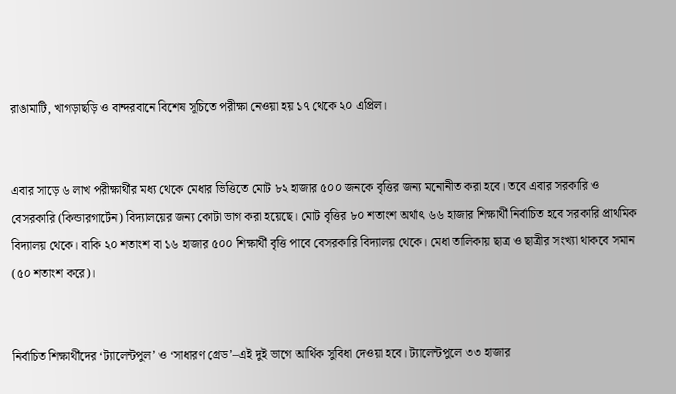রাঙামাটি, খাগড়াছড়ি ও বান্দরবানে বিশেষ সূচিতে পরীক্ষা নেওয়া হয় ১৭ থেকে ২০ এপ্রিল।


এবার সাড়ে ৬ লাখ পরীক্ষার্থীর মধ্য থেকে মেধার ভিত্তিতে মোট ৮২ হাজার ৫০০ জনকে বৃত্তির জন্য মনোনীত করা হবে। তবে এবার সরকারি ও বেসরকারি (কিন্ডারগার্টেন) বিদ্যালয়ের জন্য কোটা ভাগ করা হয়েছে। মোট বৃত্তির ৮০ শতাংশ অর্থাৎ ৬৬ হাজার শিক্ষার্থী নির্বাচিত হবে সরকারি প্রাথমিক বিদ্যালয় থেকে। বাকি ২০ শতাংশ বা ১৬ হাজার ৫০০ শিক্ষার্থী বৃত্তি পাবে বেসরকারি বিদ্যালয় থেকে। মেধা তালিকায় ছাত্র ও ছাত্রীর সংখ্যা থাকবে সমান (৫০ শতাংশ করে)।


নির্বাচিত শিক্ষার্থীদের ‘ট্যালেন্টপুল’ ও ‘সাধারণ গ্রেড’–এই দুই ভাগে আর্থিক সুবিধা দেওয়া হবে। ট্যালেন্টপুলে ৩৩ হাজার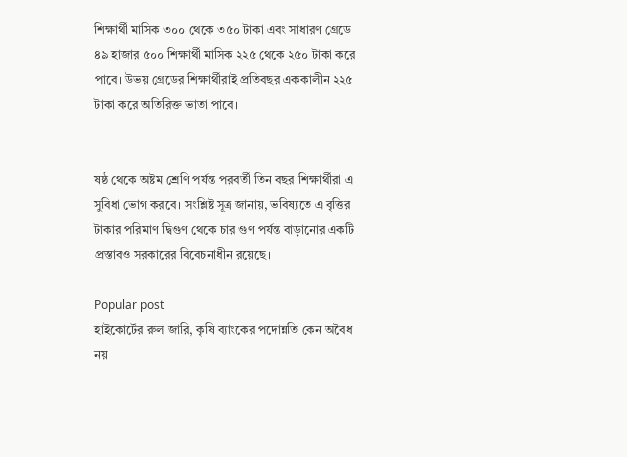শিক্ষার্থী মাসিক ৩০০ থেকে ৩৫০ টাকা এবং সাধারণ গ্রেডে ৪৯ হাজার ৫০০ শিক্ষার্থী মাসিক ২২৫ থেকে ২৫০ টাকা করে পাবে। উভয় গ্রেডের শিক্ষার্থীরাই প্রতিবছর এককালীন ২২৫ টাকা করে অতিরিক্ত ভাতা পাবে।


ষষ্ঠ থেকে অষ্টম শ্রেণি পর্যন্ত পরবর্তী তিন বছর শিক্ষার্থীরা এ সুবিধা ভোগ করবে। সংশ্লিষ্ট সূত্র জানায়, ভবিষ্যতে এ বৃত্তির টাকার পরিমাণ দ্বিগুণ থেকে চার গুণ পর্যন্ত বাড়ানোর একটি প্রস্তাবও সরকারের বিবেচনাধীন রয়েছে।

Popular post
হাইকোর্টের রুল জারি, কৃষি ব্যাংকের পদোন্নতি কেন অবৈধ নয়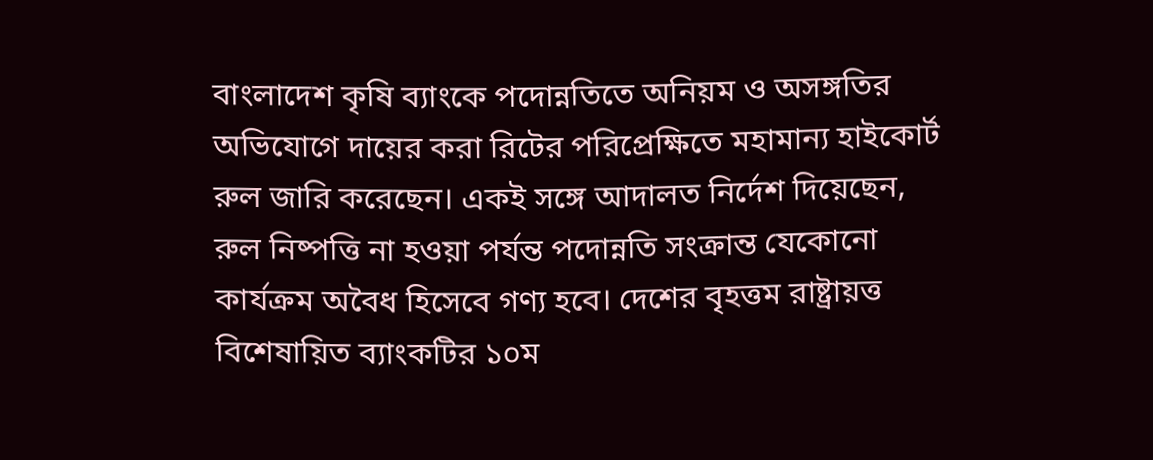বাংলাদেশ কৃষি ব্যাংকে পদোন্নতিতে অনিয়ম ও অসঙ্গতির অভিযোগে দায়ের করা রিটের পরিপ্রেক্ষিতে মহামান্য হাইকোর্ট রুল জারি করেছেন। একই সঙ্গে আদালত নির্দেশ দিয়েছেন, রুল নিষ্পত্তি না হওয়া পর্যন্ত পদোন্নতি সংক্রান্ত যেকোনো কার্যক্রম অবৈধ হিসেবে গণ্য হবে। দেশের বৃহত্তম রাষ্ট্রায়ত্ত বিশেষায়িত ব্যাংকটির ১০ম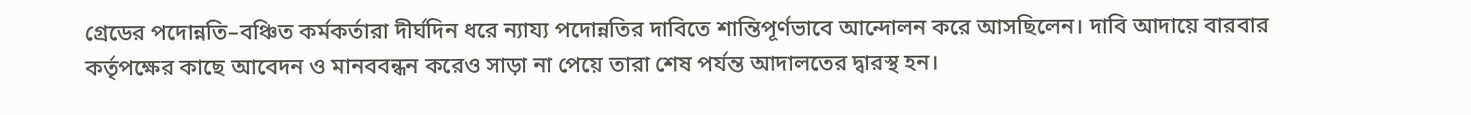গ্রেডের পদোন্নতি–বঞ্চিত কর্মকর্তারা দীর্ঘদিন ধরে ন্যায্য পদোন্নতির দাবিতে শান্তিপূর্ণভাবে আন্দোলন করে আসছিলেন। দাবি আদায়ে বারবার কর্তৃপক্ষের কাছে আবেদন ও মানববন্ধন করেও সাড়া না পেয়ে তারা শেষ পর্যন্ত আদালতের দ্বারস্থ হন।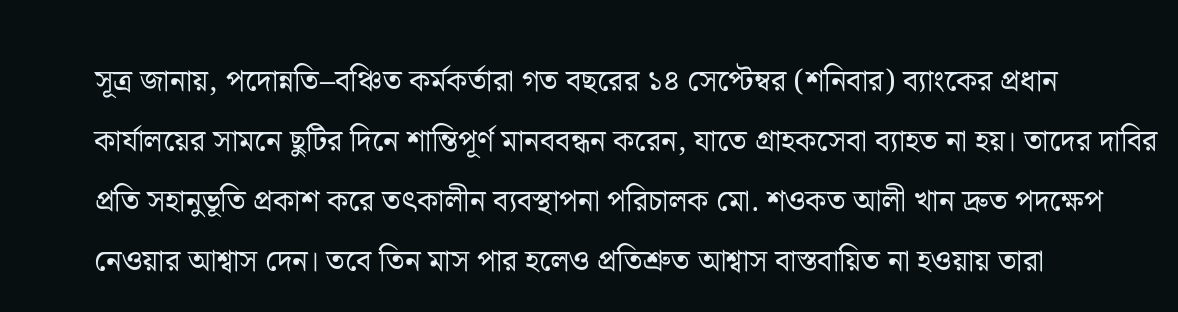সূত্র জানায়, পদোন্নতি–বঞ্চিত কর্মকর্তারা গত বছরের ১৪ সেপ্টেম্বর (শনিবার) ব্যাংকের প্রধান কার্যালয়ের সামনে ছুটির দিনে শান্তিপূর্ণ মানববন্ধন করেন, যাতে গ্রাহকসেবা ব্যাহত না হয়। তাদের দাবির প্রতি সহানুভূতি প্রকাশ করে তৎকালীন ব্যবস্থাপনা পরিচালক মো. শওকত আলী খান দ্রুত পদক্ষেপ নেওয়ার আশ্বাস দেন। তবে তিন মাস পার হলেও প্রতিশ্রুত আশ্বাস বাস্তবায়িত না হওয়ায় তারা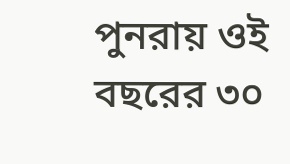পুনরায় ওই বছরের ৩০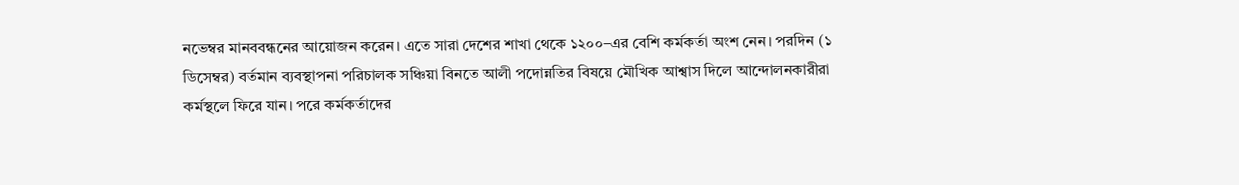নভেম্বর মানববন্ধনের আয়োজন করেন। এতে সারা দেশের শাখা থেকে ১২০০–এর বেশি কর্মকর্তা অংশ নেন। পরদিন (১ ডিসেম্বর) বর্তমান ব্যবস্থাপনা পরিচালক সঞ্চিয়া বিনতে আলী পদোন্নতির বিষয়ে মৌখিক আশ্বাস দিলে আন্দোলনকারীরা কর্মস্থলে ফিরে যান। পরে কর্মকর্তাদের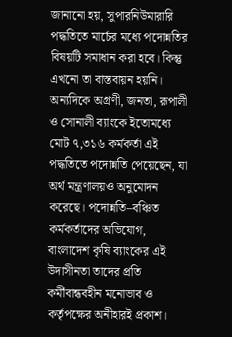জানানো হয়, সুপারনিউমারারি পদ্ধতিতে মার্চের মধ্যে পদোন্নতির বিষয়টি সমাধান করা হবে। কিন্তু এখনো তা বাস্তবায়ন হয়নি। অন্যদিকে অগ্রণী, জনতা, রূপালী ও সোনালী ব্যাংকে ইতোমধ্যে মোট ৭,৩১৬ কর্মকর্তা এই পদ্ধতিতে পদোন্নতি পেয়েছেন, যা অর্থ মন্ত্রণালয়ও অনুমোদন করেছে। পদোন্নতি–বঞ্চিত কর্মকর্তাদের অভিযোগ, বাংলাদেশ কৃষি ব্যাংকের এই উদাসীনতা তাদের প্রতি কর্মীবান্ধবহীন মনোভাব ও কর্তৃপক্ষের অনীহারই প্রকাশ।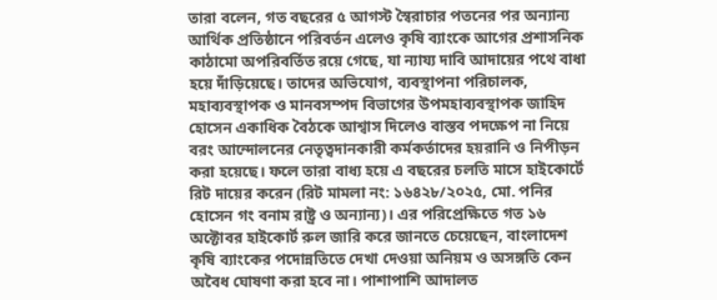তারা বলেন, গত বছরের ৫ আগস্ট স্বৈরাচার পতনের পর অন্যান্য আর্থিক প্রতিষ্ঠানে পরিবর্তন এলেও কৃষি ব্যাংকে আগের প্রশাসনিক কাঠামো অপরিবর্তিত রয়ে গেছে, যা ন্যায্য দাবি আদায়ের পথে বাধা হয়ে দাঁড়িয়েছে। তাদের অভিযোগ, ব্যবস্থাপনা পরিচালক, মহাব্যবস্থাপক ও মানবসম্পদ বিভাগের উপমহাব্যবস্থাপক জাহিদ হোসেন একাধিক বৈঠকে আশ্বাস দিলেও বাস্তব পদক্ষেপ না নিয়ে বরং আন্দোলনের নেতৃত্বদানকারী কর্মকর্তাদের হয়রানি ও নিপীড়ন করা হয়েছে। ফলে তারা বাধ্য হয়ে এ বছরের চলতি মাসে হাইকোর্টে রিট দায়ের করেন (রিট মামলা নং: ১৬৪২৮/২০২৫, মো. পনির হোসেন গং বনাম রাষ্ট্র ও অন্যান্য)। এর পরিপ্রেক্ষিতে গত ১৬ অক্টোবর হাইকোর্ট রুল জারি করে জানতে চেয়েছেন, বাংলাদেশ কৃষি ব্যাংকের পদোন্নতিতে দেখা দেওয়া অনিয়ম ও অসঙ্গতি কেন অবৈধ ঘোষণা করা হবে না। পাশাপাশি আদালত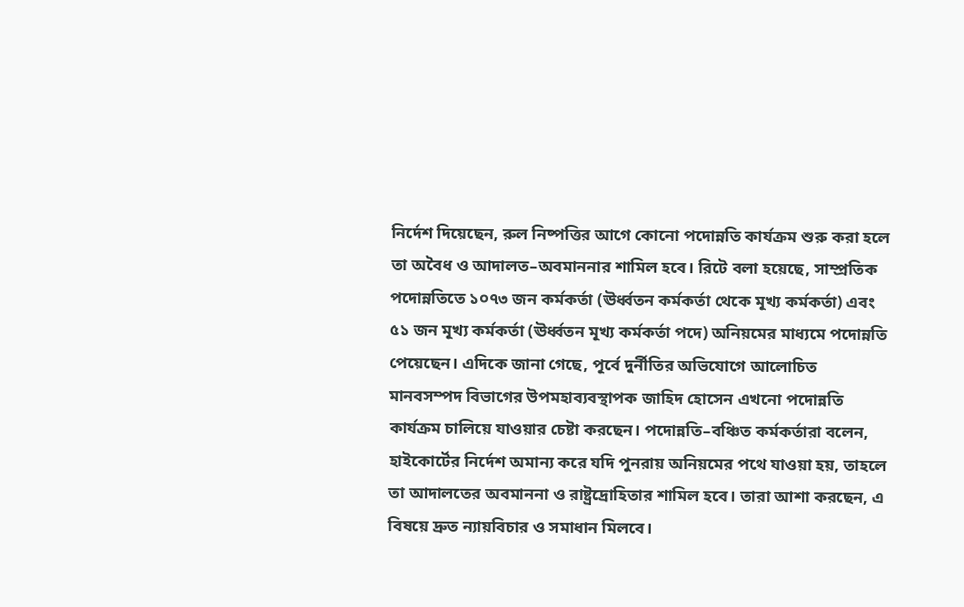নির্দেশ দিয়েছেন, রুল নিষ্পত্তির আগে কোনো পদোন্নতি কার্যক্রম শুরু করা হলে তা অবৈধ ও আদালত–অবমাননার শামিল হবে। রিটে বলা হয়েছে, সাম্প্রতিক পদোন্নতিতে ১০৭৩ জন কর্মকর্তা (ঊর্ধ্বতন কর্মকর্তা থেকে মূখ্য কর্মকর্তা) এবং ৫১ জন মূখ্য কর্মকর্তা (ঊর্ধ্বতন মূখ্য কর্মকর্তা পদে) অনিয়মের মাধ্যমে পদোন্নতি পেয়েছেন। এদিকে জানা গেছে, পূর্বে দুর্নীতির অভিযোগে আলোচিত মানবসম্পদ বিভাগের উপমহাব্যবস্থাপক জাহিদ হোসেন এখনো পদোন্নতি কার্যক্রম চালিয়ে যাওয়ার চেষ্টা করছেন। পদোন্নতি–বঞ্চিত কর্মকর্তারা বলেন, হাইকোর্টের নির্দেশ অমান্য করে যদি পুনরায় অনিয়মের পথে যাওয়া হয়, তাহলে তা আদালতের অবমাননা ও রাষ্ট্রদ্রোহিতার শামিল হবে। তারা আশা করছেন, এ বিষয়ে দ্রুত ন্যায়বিচার ও সমাধান মিলবে।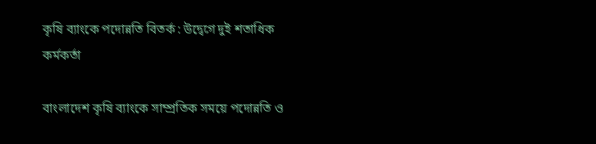কৃষি ব্যাংকে পদোন্নতি বিতর্ক : উদ্বেগে দুই শতাধিক কর্মকর্তা

বাংলাদেশ কৃষি ব্যাংকে সাম্প্রতিক সময়ে পদোন্নতি ও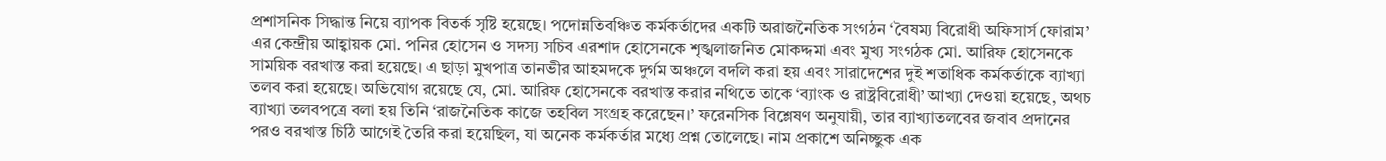প্রশাসনিক সিদ্ধান্ত নিয়ে ব্যাপক বিতর্ক সৃষ্টি হয়েছে। পদোন্নতিবঞ্চিত কর্মকর্তাদের একটি অরাজনৈতিক সংগঠন ‘বৈষম্য বিরোধী অফিসার্স ফোরাম’ এর কেন্দ্রীয় আহ্বায়ক মো. পনির হোসেন ও সদস্য সচিব এরশাদ হোসেনকে শৃঙ্খলাজনিত মোকদ্দমা এবং মুখ্য সংগঠক মো. আরিফ হোসেনকে সাময়িক বরখাস্ত করা হয়েছে। এ ছাড়া মুখপাত্র তানভীর আহমদকে দুর্গম অঞ্চলে বদলি করা হয় এবং সারাদেশের দুই শতাধিক কর্মকর্তাকে ব্যাখ্যা তলব করা হয়েছে। অভিযোগ রয়েছে যে, মো. আরিফ হোসেনকে বরখাস্ত করার নথিতে তাকে ‘ব্যাংক ও রাষ্ট্রবিরোধী’ আখ্যা দেওয়া হয়েছে, অথচ ব্যাখ্যা তলবপত্রে বলা হয় তিনি ‘রাজনৈতিক কাজে তহবিল সংগ্রহ করেছেন।’ ফরেনসিক বিশ্লেষণ অনুযায়ী, তার ব্যাখ্যাতলবের জবাব প্রদানের পরও বরখাস্ত চিঠি আগেই তৈরি করা হয়েছিল, যা অনেক কর্মকর্তার মধ্যে প্রশ্ন তোলেছে। নাম প্রকাশে অনিচ্ছুক এক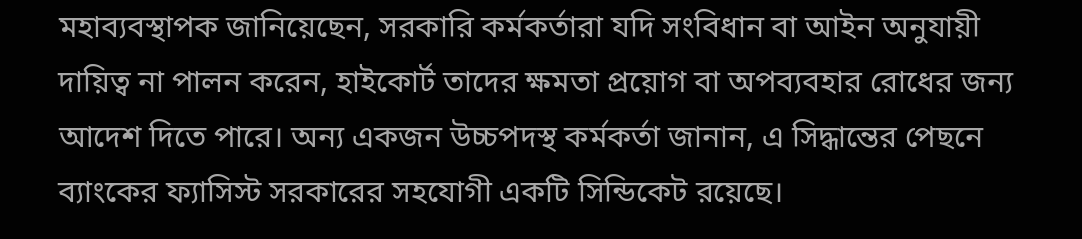মহাব্যবস্থাপক জানিয়েছেন, সরকারি কর্মকর্তারা যদি সংবিধান বা আইন অনুযায়ী দায়িত্ব না পালন করেন, হাইকোর্ট তাদের ক্ষমতা প্রয়োগ বা অপব্যবহার রোধের জন্য আদেশ দিতে পারে। অন্য একজন উচ্চপদস্থ কর্মকর্তা জানান, এ সিদ্ধান্তের পেছনে ব্যাংকের ফ্যাসিস্ট সরকারের সহযোগী একটি সিন্ডিকেট রয়েছে।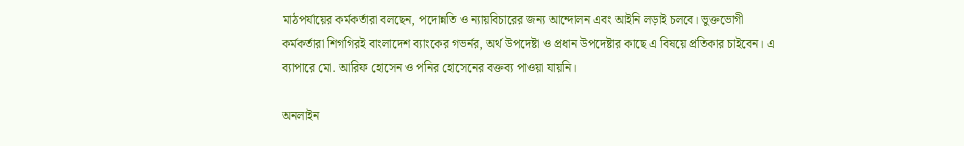মাঠপর্যায়ের কর্মকর্তারা বলছেন, পদোন্নতি ও ন্যায়বিচারের জন্য আন্দোলন এবং আইনি লড়াই চলবে। ভুক্তভোগী কর্মকর্তারা শিগগিরই বাংলাদেশ ব্যাংকের গভর্নর, অর্থ উপদেষ্টা ও প্রধান উপদেষ্টার কাছে এ বিষয়ে প্রতিকার চাইবেন। এ ব্যাপারে মো. আরিফ হোসেন ও পনির হোসেনের বক্তব্য পাওয়া যায়নি।

অনলাইন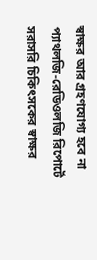স্বাক্ষর আর গ্রহণযোগ্য হবে না প্যাথলজি-রেডিওলজি রিপোর্টে সরাসরি চিকিৎসকের স্বাক্ষর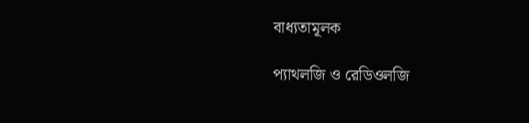বাধ্যতামূলক

প্যাথলজি ও রেডিওলজি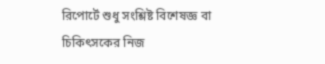রিপোর্টে শুধু সংশ্লিষ্ট বিশেষজ্ঞ বা চিকিৎসকের নিজ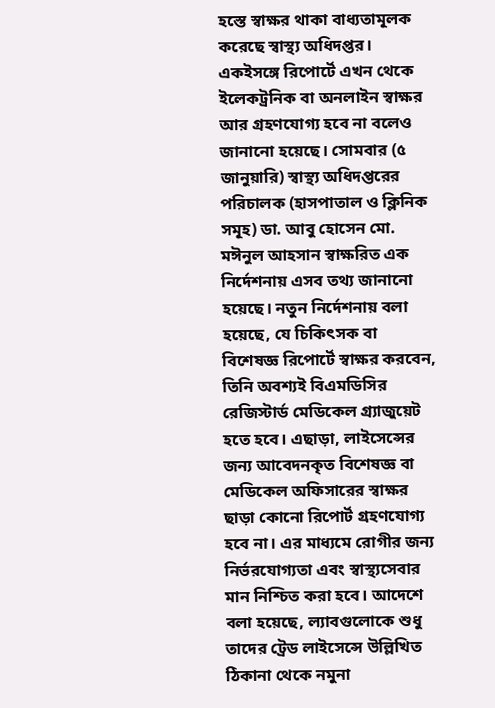হস্তে স্বাক্ষর থাকা বাধ্যতামূলক করেছে স্বাস্থ্য অধিদপ্তর। একইসঙ্গে রিপোর্টে এখন থেকে ইলেকট্রনিক বা অনলাইন স্বাক্ষর আর গ্রহণযোগ্য হবে না বলেও জানানো হয়েছে। সোমবার (৫ জানুয়ারি) স্বাস্থ্য অধিদপ্তরের পরিচালক (হাসপাতাল ও ক্লিনিক সমূহ) ডা. আবু হোসেন মো. মঈনুল আহসান স্বাক্ষরিত এক নির্দেশনায় এসব তথ্য জানানো হয়েছে। নতুন নির্দেশনায় বলা হয়েছে, যে চিকিৎসক বা বিশেষজ্ঞ রিপোর্টে স্বাক্ষর করবেন, তিনি অবশ্যই বিএমডিসির রেজিস্টার্ড মেডিকেল গ্র্যাজুয়েট হতে হবে। এছাড়া, লাইসেন্সের জন্য আবেদনকৃত বিশেষজ্ঞ বা মেডিকেল অফিসারের স্বাক্ষর ছাড়া কোনো রিপোর্ট গ্রহণযোগ্য হবে না। এর মাধ্যমে রোগীর জন্য নির্ভরযোগ্যতা এবং স্বাস্থ্যসেবার মান নিশ্চিত করা হবে। আদেশে বলা হয়েছে, ল্যাবগুলোকে শুধু তাদের ট্রেড লাইসেন্সে উল্লিখিত ঠিকানা থেকে নমুনা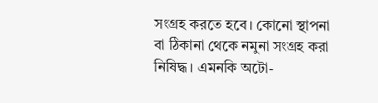সংগ্রহ করতে হবে। কোনো স্থাপনা বা ঠিকানা থেকে নমুনা সংগ্রহ করা নিষিদ্ধ। এমনকি অটো-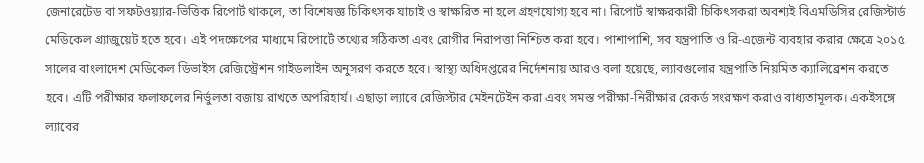জেনারেটেড বা সফটওয়্যার-ভিত্তিক রিপোর্ট থাকলে, তা বিশেষজ্ঞ চিকিৎসক যাচাই ও স্বাক্ষরিত না হলে গ্রহণযোগ্য হবে না। রিপোর্ট স্বাক্ষরকারী চিকিৎসকরা অবশ্যই বিএমডিসির রেজিস্টার্ড মেডিকেল গ্র্যাজুয়েট হতে হবে। এই পদক্ষেপের মাধ্যমে রিপোর্টে তথ্যের সঠিকতা এবং রোগীর নিরাপত্তা নিশ্চিত করা হবে। পাশাপাশি, সব যন্ত্রপাতি ও রি-এজেন্ট ব্যবহার করার ক্ষেত্রে ২০১৫ সালের বাংলাদেশ মেডিকেল ডিভাইস রেজিস্ট্রেশন গাইডলাইন অনুসরণ করতে হবে। স্বাস্থ্য অধিদপ্তরের নির্দেশনায় আরও বলা হয়েছে, ল্যাবগুলোর যন্ত্রপাতি নিয়মিত ক্যালিব্রেশন করতে হবে। এটি পরীক্ষার ফলাফলের নির্ভুলতা বজায় রাখতে অপরিহার্য। এছাড়া ল্যাবে রেজিস্টার মেইনটেইন করা এবং সমস্ত পরীক্ষা-নিরীক্ষার রেকর্ড সংরক্ষণ করাও বাধ্যতামূলক। একইসঙ্গে ল্যাবের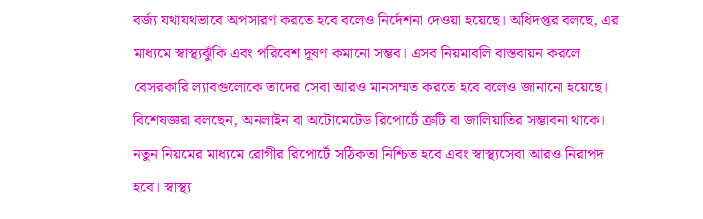বর্জ্য যথাযথভাবে অপসারণ করতে হবে বলেও নির্দেশনা দেওয়া হয়েছে। অধিদপ্তর বলছে, এর মাধ্যমে স্বাস্থ্যঝুঁকি এবং পরিবেশ দূষণ কমানো সম্ভব। এসব নিয়মাবলি বাস্তবায়ন করলে বেসরকারি ল্যাবগুলোকে তাদের সেবা আরও মানসম্মত করতে হবে বলেও জানানো হয়েছে। বিশেষজ্ঞরা বলছেন, অনলাইন বা অটোমেটেড রিপোর্টে ত্রুটি বা জালিয়াতির সম্ভাবনা থাকে। নতুন নিয়মের মাধ্যমে রোগীর রিপোর্টে সঠিকতা নিশ্চিত হবে এবং স্বাস্থ্যসেবা আরও নিরাপদ হবে। স্বাস্থ্য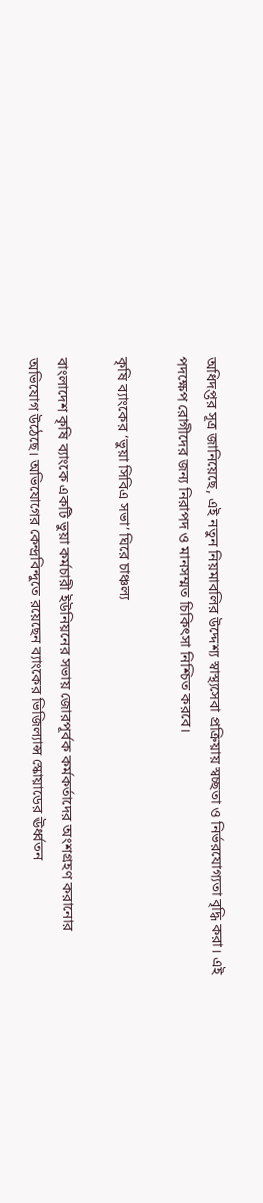অধিদপ্তর সূত্র জানিয়েছে, এই নতুন নিয়মাবলির উদ্দেশ্য স্বাস্থ্যসেবা প্রক্রিয়ায় স্বচ্ছতা ও নির্ভরযোগ্যতা বৃদ্ধি করা। এই পদক্ষেপ রোগীদের জন্য নিরাপদ ও মানসম্মত চিকিৎসা নিশ্চিত করবে।

কৃষি ব্যাংকের ‘ভুয়া সিবিএ সভা’ ঘিরে চাঞ্চল্য

বাংলাদেশ কৃষি ব্যাংকে একটি ভুয়া কর্মচারী ইউনিয়নের সভায় জোরপূর্বক কর্মকর্তাদের অংশগ্রহণ করানোর অভিযোগ উঠেছে। অভিযোগের কেন্দ্রবিন্দুতে রয়েছেন ব্যাংকের ভিজিল্যান্স স্কোয়াডের ঊর্ধ্বতন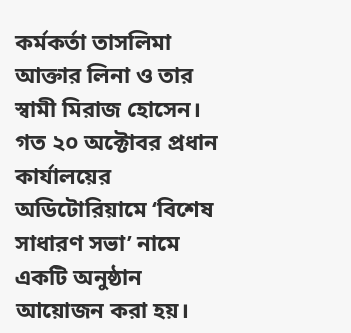কর্মকর্তা তাসলিমা আক্তার লিনা ও তার স্বামী মিরাজ হোসেন। গত ২০ অক্টোবর প্রধান কার্যালয়ের অডিটোরিয়ামে ‘বিশেষ সাধারণ সভা’ নামে একটি অনুষ্ঠান আয়োজন করা হয়।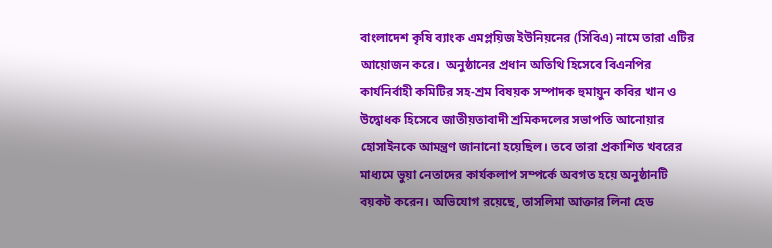বাংলাদেশ কৃষি ব্যাংক এমপ্লয়িজ ইউনিয়নের (সিবিএ) নামে তারা এটির আয়োজন করে।  অনুষ্ঠানের প্রধান অতিথি হিসেবে বিএনপির কার্যনির্বাহী কমিটির সহ-শ্রম বিষয়ক সম্পাদক হুমায়ুন কবির খান ও উদ্বোধক হিসেবে জাতীয়তাবাদী শ্রমিকদলের সভাপতি আনোয়ার হোসাইনকে আমন্ত্রণ জানানো হয়েছিল। তবে তারা প্রকাশিত খবরের মাধ্যমে ভুয়া নেতাদের কার্যকলাপ সম্পর্কে অবগত হয়ে অনুষ্ঠানটি বয়কট করেন। অভিযোগ রয়েছে, তাসলিমা আক্তার লিনা হেড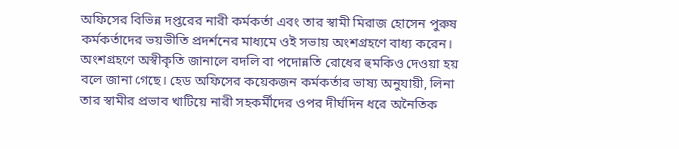অফিসের বিভিন্ন দপ্তরের নারী কর্মকর্তা এবং তার স্বামী মিরাজ হোসেন পুরুষ কর্মকর্তাদের ভয়ভীতি প্রদর্শনের মাধ্যমে ওই সভায় অংশগ্রহণে বাধ্য করেন। অংশগ্রহণে অস্বীকৃতি জানালে বদলি বা পদোন্নতি রোধের হুমকিও দেওয়া হয় বলে জানা গেছে। হেড অফিসের কয়েকজন কর্মকর্তার ভাষ্য অনুযায়ী, লিনা তার স্বামীর প্রভাব খাটিয়ে নারী সহকর্মীদের ওপর দীর্ঘদিন ধরে অনৈতিক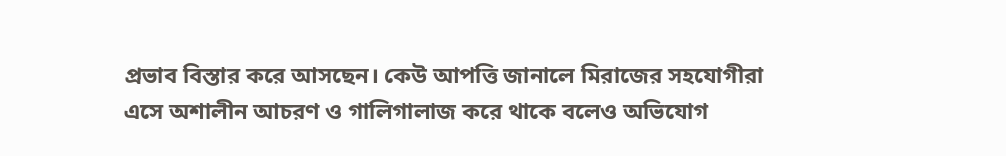প্রভাব বিস্তার করে আসছেন। কেউ আপত্তি জানালে মিরাজের সহযোগীরা এসে অশালীন আচরণ ও গালিগালাজ করে থাকে বলেও অভিযোগ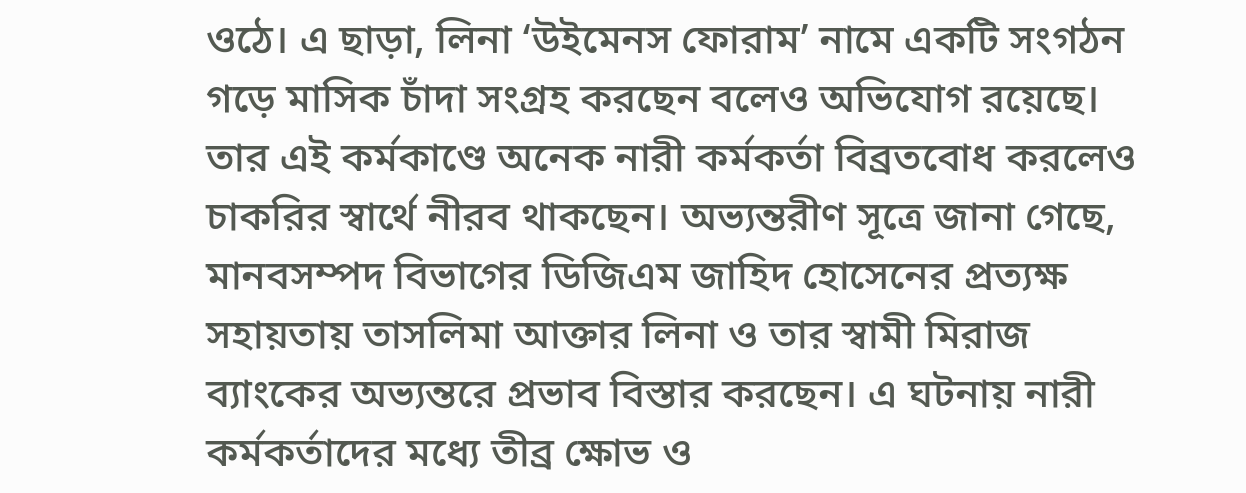ওঠে। এ ছাড়া, লিনা ‘উইমেনস ফোরাম’ নামে একটি সংগঠন গড়ে মাসিক চাঁদা সংগ্রহ করছেন বলেও অভিযোগ রয়েছে। তার এই কর্মকাণ্ডে অনেক নারী কর্মকর্তা বিব্রতবোধ করলেও চাকরির স্বার্থে নীরব থাকছেন। অভ্যন্তরীণ সূত্রে জানা গেছে, মানবসম্পদ বিভাগের ডিজিএম জাহিদ হোসেনের প্রত্যক্ষ সহায়তায় তাসলিমা আক্তার লিনা ও তার স্বামী মিরাজ ব্যাংকের অভ্যন্তরে প্রভাব বিস্তার করছেন। এ ঘটনায় নারী কর্মকর্তাদের মধ্যে তীব্র ক্ষোভ ও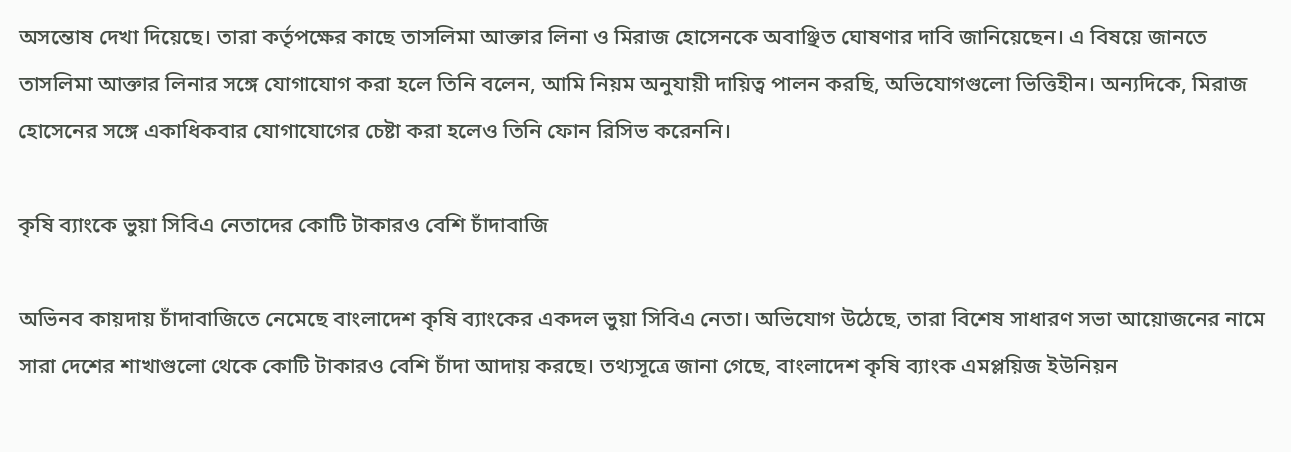অসন্তোষ দেখা দিয়েছে। তারা কর্তৃপক্ষের কাছে তাসলিমা আক্তার লিনা ও মিরাজ হোসেনকে অবাঞ্ছিত ঘোষণার দাবি জানিয়েছেন। এ বিষয়ে জানতে তাসলিমা আক্তার লিনার সঙ্গে যোগাযোগ করা হলে তিনি বলেন, আমি নিয়ম অনুযায়ী দায়িত্ব পালন করছি, অভিযোগগুলো ভিত্তিহীন। অন্যদিকে, মিরাজ হোসেনের সঙ্গে একাধিকবার যোগাযোগের চেষ্টা করা হলেও তিনি ফোন রিসিভ করেননি।

কৃষি ব্যাংকে ভুয়া সিবিএ নেতাদের কোটি টাকারও বেশি চাঁদাবাজি

অভিনব কায়দায় চাঁদাবাজিতে নেমেছে বাংলাদেশ কৃষি ব্যাংকের একদল ভুয়া সিবিএ নেতা। অভিযোগ উঠেছে, তারা বিশেষ সাধারণ সভা আয়োজনের নামে সারা দেশের শাখাগুলো থেকে কোটি টাকারও বেশি চাঁদা আদায় করছে। তথ্যসূত্রে জানা গেছে, বাংলাদেশ কৃষি ব্যাংক এমপ্লয়িজ ইউনিয়ন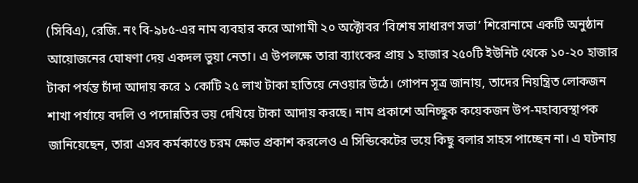(সিবিএ), রেজি. নং বি-৯৮৫-এর নাম ব্যবহার করে আগামী ২০ অক্টোবর ‘বিশেষ সাধারণ সভা’ শিরোনামে একটি অনুষ্ঠান আয়োজনের ঘোষণা দেয় একদল ভুয়া নেতা। এ উপলক্ষে তারা ব্যাংকের প্রায় ১ হাজার ২৫০টি ইউনিট থেকে ১০-২০ হাজার টাকা পর্যন্ত চাঁদা আদায় করে ১ কোটি ২৫ লাখ টাকা হাতিয়ে নেওয়ার উঠে। গোপন সূত্র জানায়, তাদের নিয়ন্ত্রিত লোকজন শাখা পর্যায়ে বদলি ও পদোন্নতির ভয় দেখিয়ে টাকা আদায় করছে। নাম প্রকাশে অনিচ্ছুক কয়েকজন উপ-মহাব্যবস্থাপক জানিয়েছেন, তারা এসব কর্মকাণ্ডে চরম ক্ষোভ প্রকাশ করলেও এ সিন্ডিকেটের ভয়ে কিছু বলার সাহস পাচ্ছেন না। এ ঘটনায়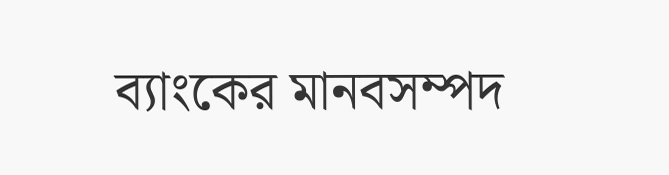ব্যাংকের মানবসম্পদ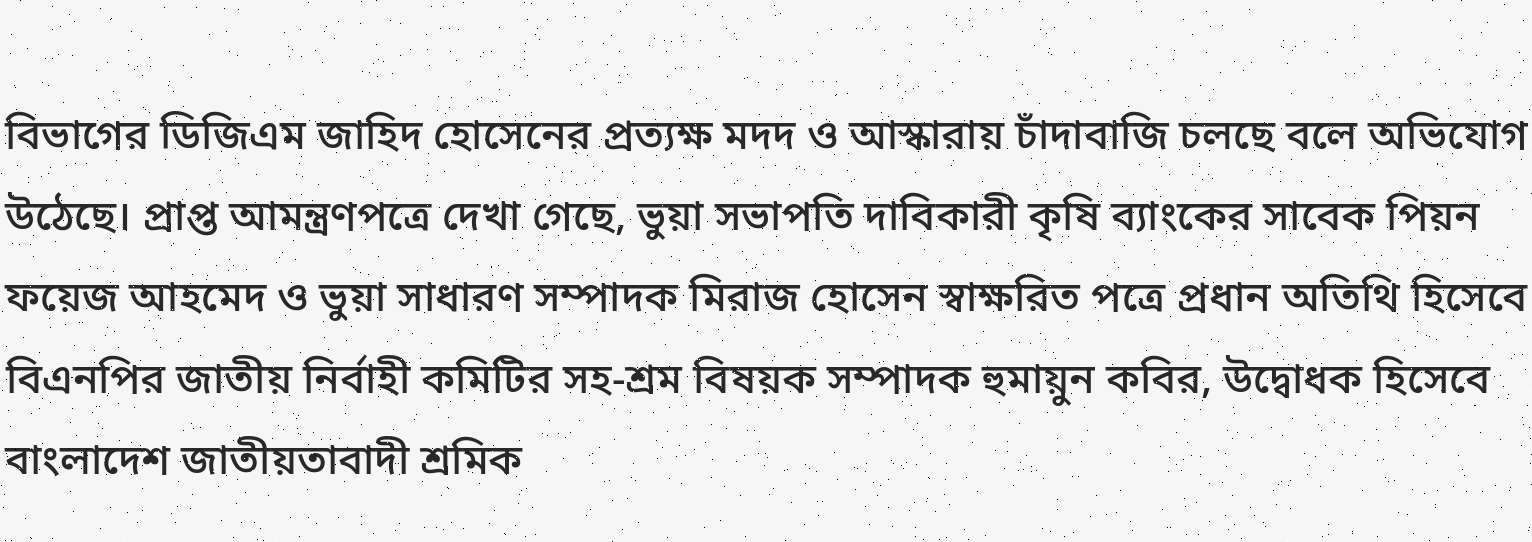বিভাগের ডিজিএম জাহিদ হোসেনের প্রত্যক্ষ মদদ ও আস্কারায় চাঁদাবাজি চলছে বলে অভিযোগ উঠেছে। প্রাপ্ত আমন্ত্রণপত্রে দেখা গেছে, ভুয়া সভাপতি দাবিকারী কৃষি ব্যাংকের সাবেক পিয়ন ফয়েজ আহমেদ ও ভুয়া সাধারণ সম্পাদক মিরাজ হোসেন স্বাক্ষরিত পত্রে প্রধান অতিথি হিসেবে বিএনপির জাতীয় নির্বাহী কমিটির সহ-শ্রম বিষয়ক সম্পাদক হুমায়ুন কবির, উদ্বোধক হিসেবে বাংলাদেশ জাতীয়তাবাদী শ্রমিক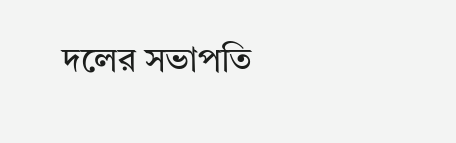দলের সভাপতি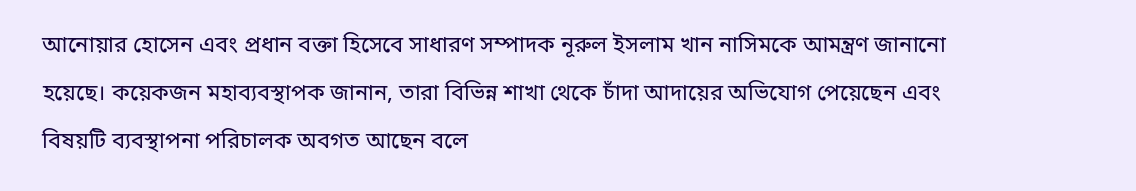আনোয়ার হোসেন এবং প্রধান বক্তা হিসেবে সাধারণ সম্পাদক নূরুল ইসলাম খান নাসিমকে আমন্ত্রণ জানানো হয়েছে। কয়েকজন মহাব্যবস্থাপক জানান, তারা বিভিন্ন শাখা থেকে চাঁদা আদায়ের অভিযোগ পেয়েছেন এবং বিষয়টি ব্যবস্থাপনা পরিচালক অবগত আছেন বলে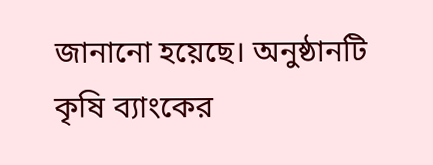জানানো হয়েছে। অনুষ্ঠানটি কৃষি ব্যাংকের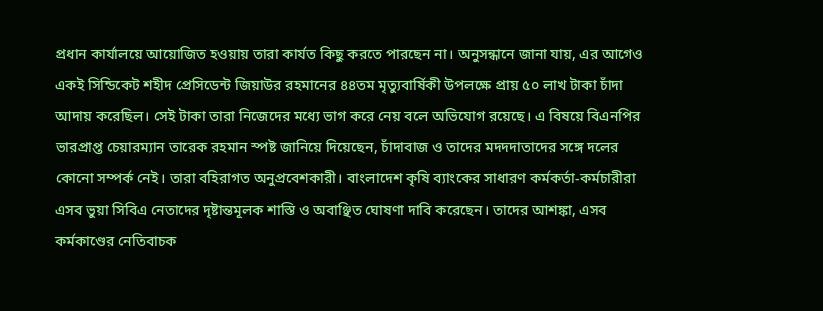প্রধান কার্যালয়ে আয়োজিত হওয়ায় তারা কার্যত কিছু করতে পারছেন না। অনুসন্ধানে জানা যায়, এর আগেও একই সিন্ডিকেট শহীদ প্রেসিডেন্ট জিয়াউর রহমানের ৪৪তম মৃত্যুবার্ষিকী উপলক্ষে প্রায় ৫০ লাখ টাকা চাঁদা আদায় করেছিল। সেই টাকা তারা নিজেদের মধ্যে ভাগ করে নেয় বলে অভিযোগ রয়েছে। এ বিষয়ে বিএনপির ভারপ্রাপ্ত চেয়ারম্যান তারেক রহমান স্পষ্ট জানিয়ে দিয়েছেন, চাঁদাবাজ ও তাদের মদদদাতাদের সঙ্গে দলের কোনো সম্পর্ক নেই। তারা বহিরাগত অনুপ্রবেশকারী। বাংলাদেশ কৃষি ব্যাংকের সাধারণ কর্মকর্তা-কর্মচারীরা এসব ভুয়া সিবিএ নেতাদের দৃষ্টান্তমূলক শাস্তি ও অবাঞ্ছিত ঘোষণা দাবি করেছেন। তাদের আশঙ্কা, এসব কর্মকাণ্ডের নেতিবাচক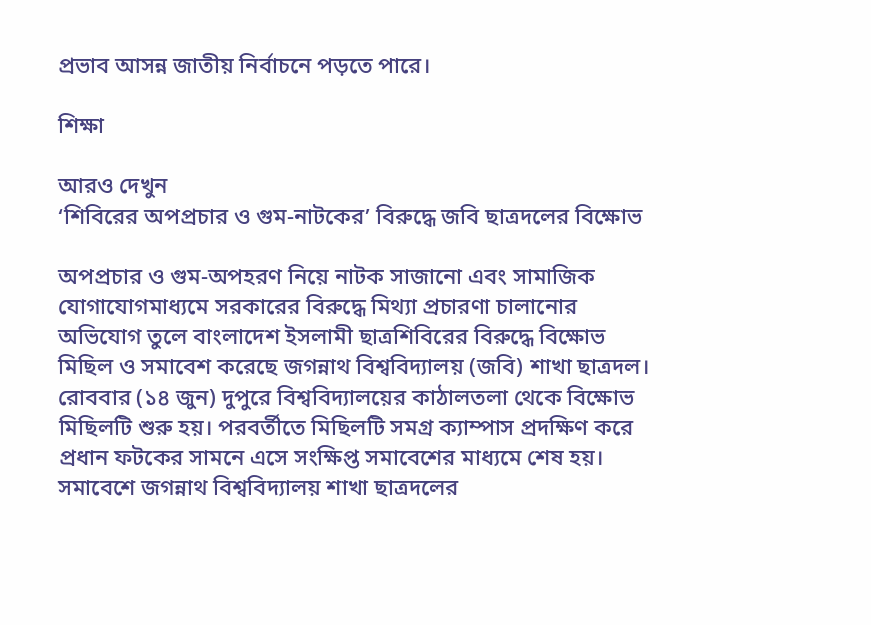প্রভাব আসন্ন জাতীয় নির্বাচনে পড়তে পারে।

শিক্ষা

আরও দেখুন
‘শিবিরের অপপ্রচার ও গুম-নাটকের’ বিরুদ্ধে জবি ছাত্রদলের বিক্ষোভ

অপপ্রচার ও গুম-অপহরণ নিয়ে নাটক সাজানো এবং সামাজিক যোগাযোগমাধ্যমে সরকারের বিরুদ্ধে মিথ্যা প্রচারণা চালানোর অভিযোগ তুলে বাংলাদেশ ইসলামী ছাত্রশিবিরের বিরুদ্ধে বিক্ষোভ মিছিল ও সমাবেশ করেছে জগন্নাথ বিশ্ববিদ্যালয় (জবি) শাখা ছাত্রদল।   রোববার (১৪ জুন) দুপুরে বিশ্ববিদ্যালয়ের কাঠালতলা থেকে বিক্ষোভ মিছিলটি শুরু হয়। পরবর্তীতে মিছিলটি সমগ্র ক্যাম্পাস প্রদক্ষিণ করে প্রধান ফটকের সামনে এসে সংক্ষিপ্ত সমাবেশের মাধ্যমে শেষ হয়।   সমাবেশে জগন্নাথ বিশ্ববিদ্যালয় শাখা ছাত্রদলের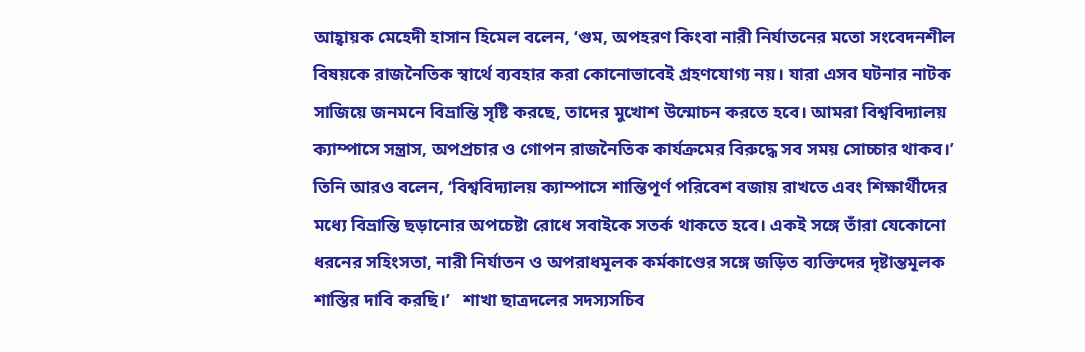আহ্বায়ক মেহেদী হাসান হিমেল বলেন, ‘গুম, অপহরণ কিংবা নারী নির্যাতনের মতো সংবেদনশীল বিষয়কে রাজনৈতিক স্বার্থে ব্যবহার করা কোনোভাবেই গ্রহণযোগ্য নয়। যারা এসব ঘটনার নাটক সাজিয়ে জনমনে বিভ্রান্তি সৃষ্টি করছে, তাদের মুখোশ উন্মোচন করতে হবে। আমরা বিশ্ববিদ্যালয় ক্যাম্পাসে সন্ত্রাস, অপপ্রচার ও গোপন রাজনৈতিক কার্যক্রমের বিরুদ্ধে সব সময় সোচ্চার থাকব।’   তিনি আরও বলেন, ‘বিশ্ববিদ্যালয় ক্যাম্পাসে শান্তিপূর্ণ পরিবেশ বজায় রাখতে এবং শিক্ষার্থীদের মধ্যে বিভ্রান্তি ছড়ানোর অপচেষ্টা রোধে সবাইকে সতর্ক থাকতে হবে। একই সঙ্গে তাঁরা যেকোনো ধরনের সহিংসতা, নারী নির্যাতন ও অপরাধমূলক কর্মকাণ্ডের সঙ্গে জড়িত ব্যক্তিদের দৃষ্টান্তমূলক শাস্তির দাবি করছি।’   শাখা ছাত্রদলের সদস্যসচিব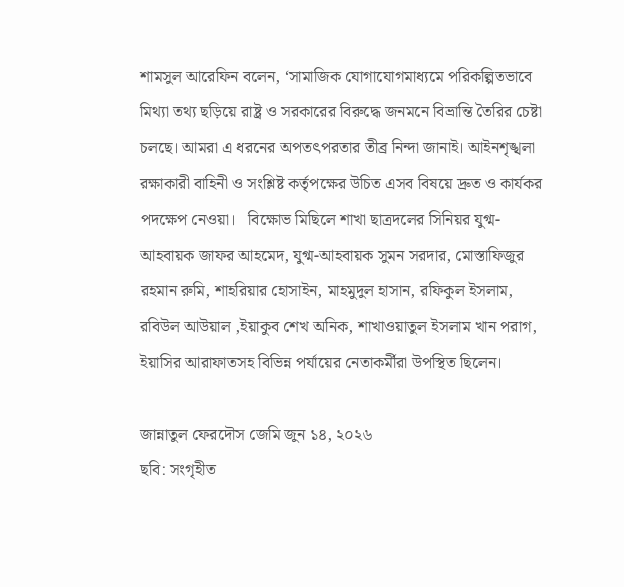শামসুল আরেফিন বলেন, ‘সামাজিক যোগাযোগমাধ্যমে পরিকল্পিতভাবে মিথ্যা তথ্য ছড়িয়ে রাষ্ট্র ও সরকারের বিরুদ্ধে জনমনে বিভ্রান্তি তৈরির চেষ্টা চলছে। আমরা এ ধরনের অপতৎপরতার তীব্র নিন্দা জানাই। আইনশৃঙ্খলা রক্ষাকারী বাহিনী ও সংশ্লিষ্ট কর্তৃপক্ষের উচিত এসব বিষয়ে দ্রুত ও কার্যকর পদক্ষেপ নেওয়া।   বিক্ষোভ মিছিলে শাখা ছাত্রদলের সিনিয়র যুগ্ম-আহবায়ক জাফর আহমেদ, যুগ্ম-আহবায়ক সুমন সরদার, মোস্তাফিজুর রহমান রুমি, শাহরিয়ার হোসাইন, মাহমুদুল হাসান, রফিকুল ইসলাম, রবিউল আউয়াল ,ইয়াকুব শেখ অনিক, শাখাওয়াতুল ইসলাম খান পরাগ, ইয়াসির আরাফাতসহ বিভিন্ন পর্যায়ের নেতাকর্মীরা উপস্থিত ছিলেন।

জান্নাতুল ফেরদৌস জেমি জুন ১৪, ২০২৬
ছবি: সংগৃহীত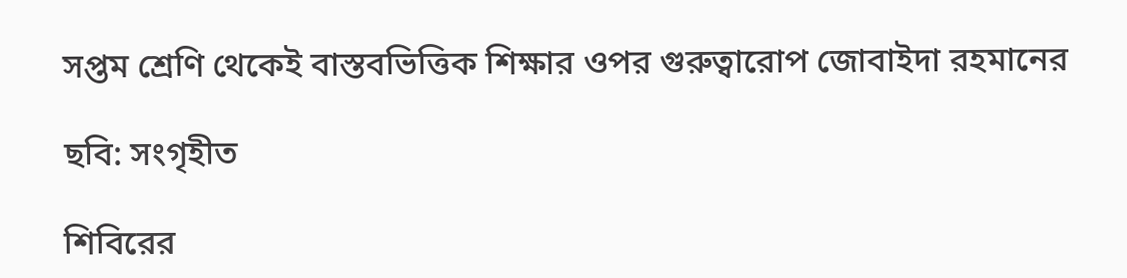সপ্তম শ্রেণি থেকেই বাস্তবভিত্তিক শিক্ষার ওপর গুরুত্বারোপ জোবাইদা রহমানের

ছবি: সংগৃহীত

শিবিরের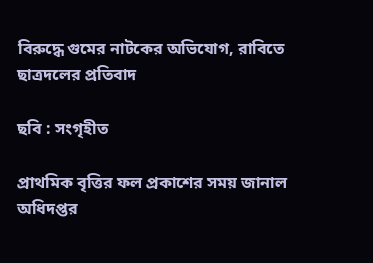বিরুদ্ধে গুমের নাটকের অভিযোগ, রাবিতে ছাত্রদলের প্রতিবাদ

ছবি : সংগৃহীত

প্রাথমিক বৃত্তির ফল প্রকাশের সময় জানাল অধিদপ্তর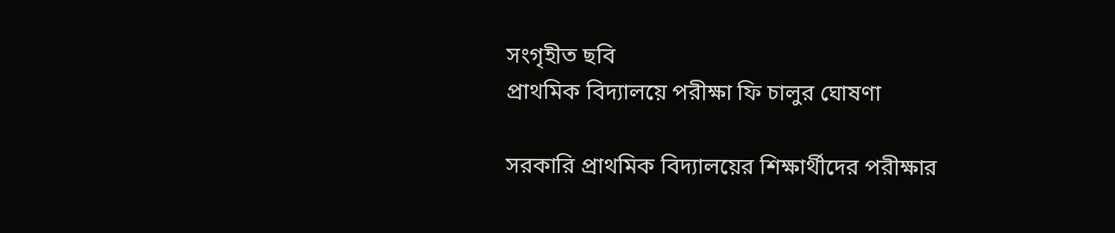সংগৃহীত ছবি
প্রাথমিক বিদ্যালয়ে পরীক্ষা ফি চালুর ঘোষণা

সরকারি প্রাথমিক বিদ্যালয়ের শিক্ষার্থীদের পরীক্ষার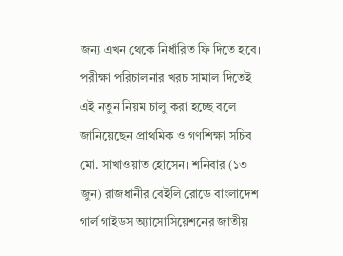জন্য এখন থেকে নির্ধারিত ফি দিতে হবে। পরীক্ষা পরিচালনার খরচ সামাল দিতেই এই নতুন নিয়ম চালু করা হচ্ছে বলে জানিয়েছেন প্রাথমিক ও গণশিক্ষা সচিব মো. সাখাওয়াত হোসেন। শনিবার (১৩ জুন) রাজধানীর বেইলি রোডে বাংলাদেশ গার্ল গাইডস অ্যাসোসিয়েশনের জাতীয়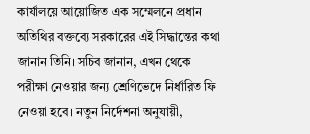কার্যালয়ে আয়োজিত এক সম্মেলনে প্রধান অতিথির বক্তব্যে সরকারের এই সিদ্ধান্তের কথা জানান তিনি। সচিব জানান, এখন থেকে পরীক্ষা নেওয়ার জন্য শ্রেণিভেদে নির্ধারিত ফি নেওয়া হবে। নতুন নির্দেশনা অনুযায়ী,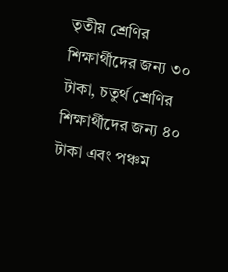তৃতীয় শ্রেণির শিক্ষার্থীদের জন্য ৩০ টাকা, চতুর্থ শ্রেণির শিক্ষার্থীদের জন্য ৪০ টাকা এবং পঞ্চম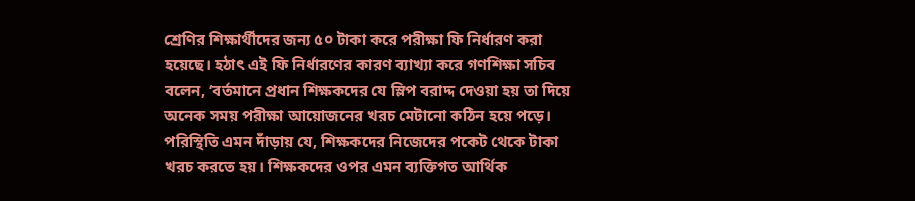শ্রেণির শিক্ষার্থীদের জন্য ৫০ টাকা করে পরীক্ষা ফি নির্ধারণ করা হয়েছে। হঠাৎ এই ফি নির্ধারণের কারণ ব্যাখ্যা করে গণশিক্ষা সচিব বলেন, ‘বর্তমানে প্রধান শিক্ষকদের যে স্লিপ বরাদ্দ দেওয়া হয় তা দিয়ে অনেক সময় পরীক্ষা আয়োজনের খরচ মেটানো কঠিন হয়ে পড়ে। পরিস্থিতি এমন দাঁড়ায় যে, শিক্ষকদের নিজেদের পকেট থেকে টাকা খরচ করতে হয়। শিক্ষকদের ওপর এমন ব্যক্তিগত আর্থিক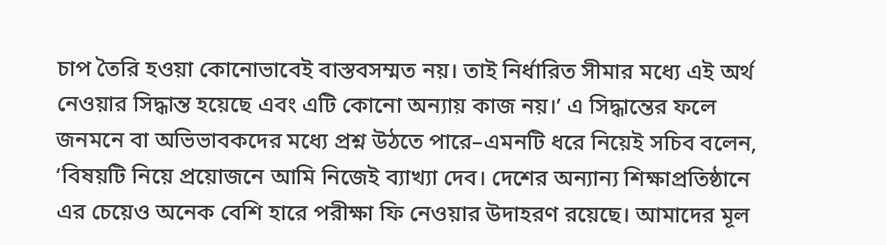চাপ তৈরি হওয়া কোনোভাবেই বাস্তবসম্মত নয়। তাই নির্ধারিত সীমার মধ্যে এই অর্থ নেওয়ার সিদ্ধান্ত হয়েছে এবং এটি কোনো অন্যায় কাজ নয়।’ এ সিদ্ধান্তের ফলে জনমনে বা অভিভাবকদের মধ্যে প্রশ্ন উঠতে পারে–এমনটি ধরে নিয়েই সচিব বলেন, ‘বিষয়টি নিয়ে প্রয়োজনে আমি নিজেই ব্যাখ্যা দেব। দেশের অন্যান্য শিক্ষাপ্রতিষ্ঠানে এর চেয়েও অনেক বেশি হারে পরীক্ষা ফি নেওয়ার উদাহরণ রয়েছে। আমাদের মূল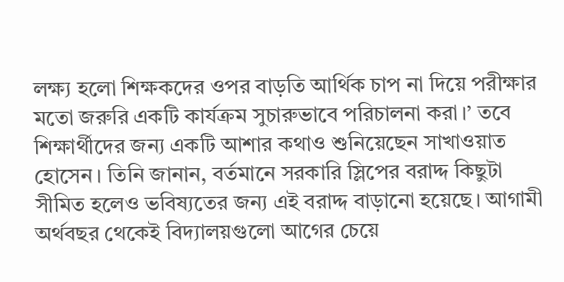লক্ষ্য হলো শিক্ষকদের ওপর বাড়তি আর্থিক চাপ না দিয়ে পরীক্ষার মতো জরুরি একটি কার্যক্রম সুচারুভাবে পরিচালনা করা।’ তবে শিক্ষার্থীদের জন্য একটি আশার কথাও শুনিয়েছেন সাখাওয়াত হোসেন। তিনি জানান, বর্তমানে সরকারি স্লিপের বরাদ্দ কিছুটা সীমিত হলেও ভবিষ্যতের জন্য এই বরাদ্দ বাড়ানো হয়েছে। আগামী অর্থবছর থেকেই বিদ্যালয়গুলো আগের চেয়ে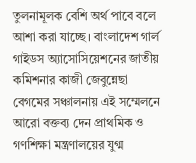তুলনামূলক বেশি অর্থ পাবে বলে আশা করা যাচ্ছে। বাংলাদেশ গার্ল গাইডস অ্যাসোসিয়েশনের জাতীয় কমিশনার কাজী জেবুন্নেছা বেগমের সঞ্চালনায় এই সম্মেলনে আরো বক্তব্য দেন প্রাথমিক ও গণশিক্ষা মন্ত্রণালয়ের যুগ্ম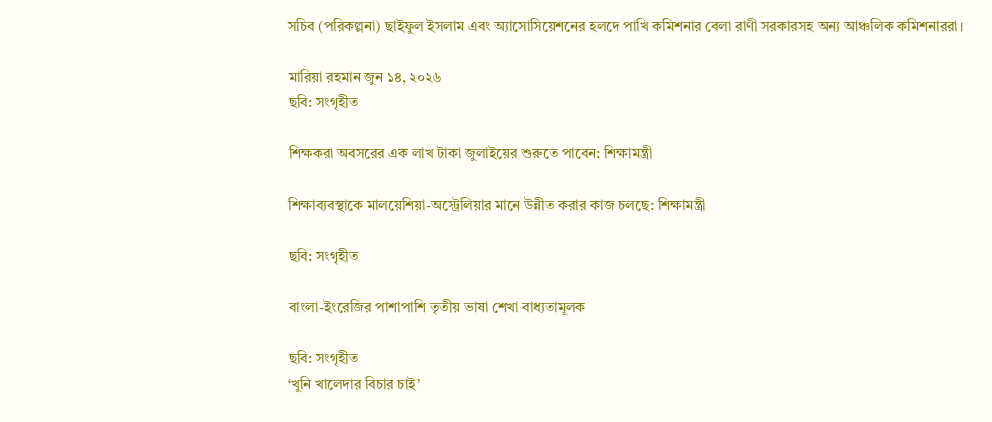সচিব (পরিকল্পনা) ছাইফুল ইসলাম এবং অ্যাসোসিয়েশনের হলদে পাখি কমিশনার বেলা রাণী সরকারসহ অন্য আঞ্চলিক কমিশনাররা।

মারিয়া রহমান জুন ১৪, ২০২৬
ছবি: সংগৃহীত

শিক্ষকরা অবসরের এক লাখ টাকা জুলাইয়ের শুরুতে পাবেন: শিক্ষামন্ত্রী

শিক্ষাব্যবস্থাকে মালয়েশিয়া-অস্ট্রেলিয়ার মানে উন্নীত করার কাজ চলছে: শিক্ষামন্ত্রী

ছবি: সংগৃহীত

বাংলা-ইংরেজির পাশাপাশি তৃতীয় ভাষা শেখা বাধ্যতামূলক

ছবি: সংগৃহীত
‘খুনি খালেদার বিচার চাই’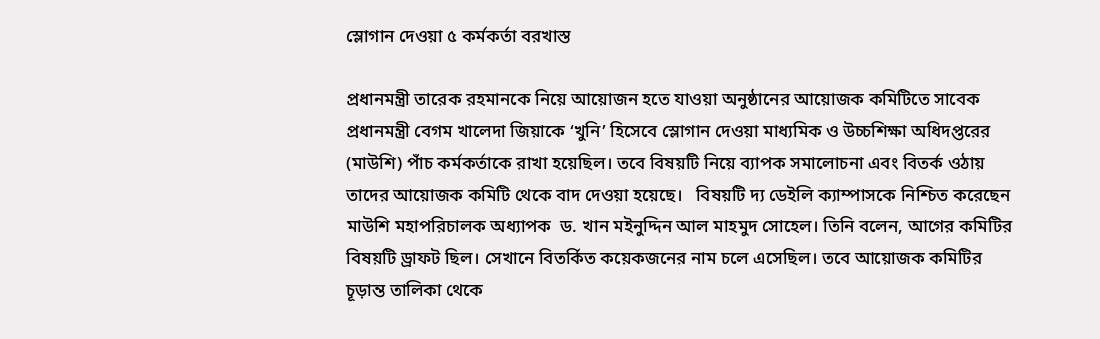স্লোগান দেওয়া ৫ কর্মকর্তা বরখাস্ত

প্রধানমন্ত্রী তারেক রহমানকে নিয়ে আয়োজন হতে যাওয়া অনুষ্ঠানের আয়োজক কমিটিতে সাবেক প্রধানমন্ত্রী বেগম খালেদা জিয়াকে ‘খুনি’ হিসেবে স্লোগান দেওয়া মাধ্যমিক ও উচ্চশিক্ষা অধিদপ্তরের (মাউশি) পাঁচ কর্মকর্তাকে রাখা হয়েছিল। তবে বিষয়টি নিয়ে ব্যাপক সমালোচনা এবং বিতর্ক ওঠায় তাদের আয়োজক কমিটি থেকে বাদ দেওয়া হয়েছে।   বিষয়টি দ্য ডেইলি ক্যাম্পাসকে নিশ্চিত করেছেন মাউশি মহাপরিচালক অধ্যাপক  ড. খান মইনুদ্দিন আল মাহমুদ সোহেল। তিনি বলেন, আগের কমিটির বিষয়টি ড্রাফট ছিল। সেখানে বিতর্কিত কয়েকজনের নাম চলে এসেছিল। তবে আয়োজক কমিটির চূড়ান্ত তালিকা থেকে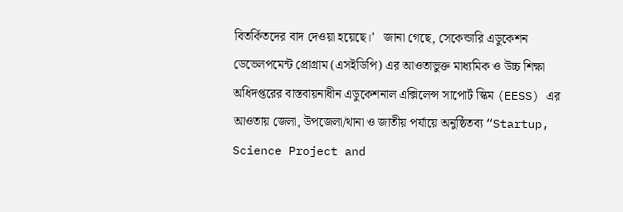বিতর্কিতদের বাদ দেওয়া হয়েছে।’   জানা গেছে, সেকেন্ডারি এডুকেশন ডেভেলপমেন্ট প্রোগ্রাম (এসইডিপি) এর আওতাভুক্ত মাধ্যমিক ও উচ্চ শিক্ষা অধিদপ্তরের বাস্তবায়নাধীন এডুকেশনাল এক্সিলেন্স সাপোর্ট স্কিম (EESS) এর আওতায় জেলা, উপজেলা/থানা ও জাতীয় পর্যায়ে অনুষ্ঠিতব্য “Startup, Science Project and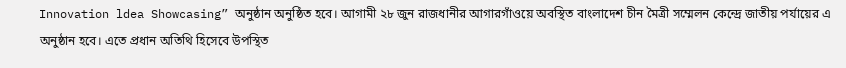Innovation ldea Showcasing” অনুষ্ঠান অনুষ্ঠিত হবে। আগামী ২৮ জুন রাজধানীর আগারগাঁওয়ে অবস্থিত বাংলাদেশ চীন মৈত্রী সম্মেলন কেন্দ্রে জাতীয় পর্যায়ের এ অনুষ্ঠান হবে। এতে প্রধান অতিথি হিসেবে উপস্থিত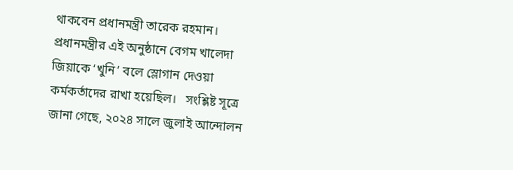থাকবেন প্রধানমন্ত্রী তারেক রহমান। প্রধানমন্ত্রীর এই অনুষ্ঠানে বেগম খালেদা জিয়াকে ‘খুনি’ বলে স্লোগান দেওয়া কর্মকর্তাদের রাখা হয়েছিল।   সংশ্লিষ্ট সূত্রে জানা গেছে, ২০২৪ সালে জুলাই আন্দোলন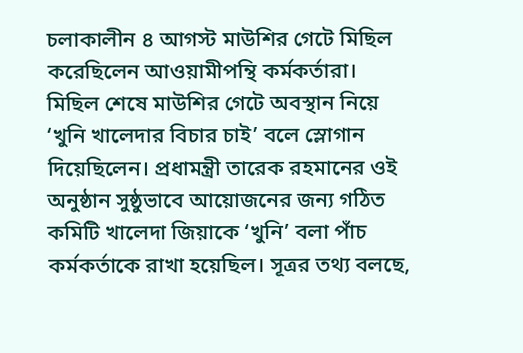চলাকালীন ৪ আগস্ট মাউশির গেটে মিছিল করেছিলেন আওয়ামীপন্থি কর্মকর্তারা। মিছিল শেষে মাউশির গেটে অবস্থান নিয়ে ‘খুনি খালেদার বিচার চাই’ বলে স্লোগান দিয়েছিলেন। প্রধামন্ত্রী তারেক রহমানের ওই অনুষ্ঠান সুষ্ঠুভাবে আয়োজনের জন্য গঠিত কমিটি খালেদা জিয়াকে ‘খুনি’ বলা পাঁচ কর্মকর্তাকে রাখা হয়েছিল। সূত্রর তথ্য বলছে,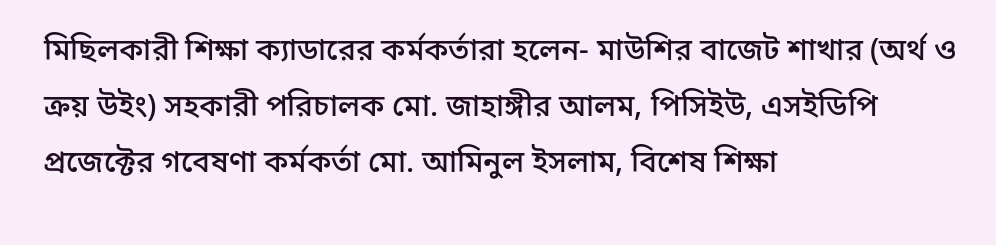মিছিলকারী শিক্ষা ক্যাডারের কর্মকর্তারা হলেন- মাউশির বাজেট শাখার (অর্থ ও ক্রয় উইং) সহকারী পরিচালক মো. জাহাঙ্গীর আলম, পিসিইউ, এসইডিপি প্রজেক্টের গবেষণা কর্মকর্তা মো. আমিনুল ইসলাম, বিশেষ শিক্ষা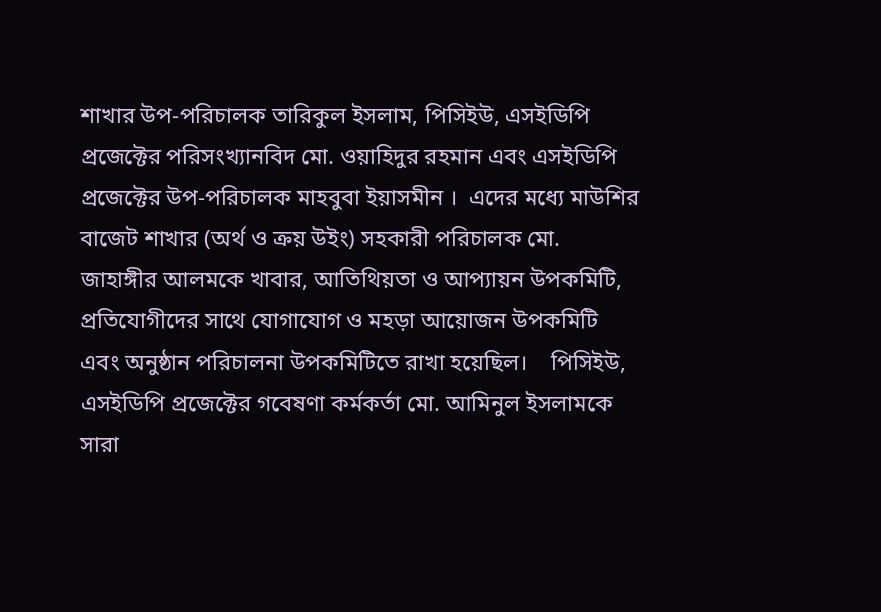শাখার উপ-পরিচালক তারিকুল ইসলাম, পিসিইউ, এসইডিপি প্রজেক্টের পরিসংখ্যানবিদ মো. ওয়াহিদুর রহমান এবং এসইডিপি প্রজেক্টের উপ-পরিচালক মাহবুবা ইয়াসমীন ।  এদের মধ্যে মাউশির বাজেট শাখার (অর্থ ও ক্রয় উইং) সহকারী পরিচালক মো. জাহাঙ্গীর আলমকে খাবার, আতিথিয়তা ও আপ্যায়ন উপকমিটি, প্রতিযোগীদের সাথে যোগাযোগ ও মহড়া আয়োজন উপকমিটি এবং অনুষ্ঠান পরিচালনা উপকমিটিতে রাখা হয়েছিল।    পিসিইউ, এসইডিপি প্রজেক্টের গবেষণা কর্মকর্তা মো. আমিনুল ইসলামকে সারা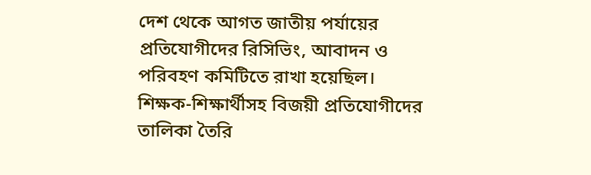দেশ থেকে আগত জাতীয় পর্যায়ের প্রতিযোগীদের রিসিভিং, আবাদন ও পরিবহণ কমিটিতে রাখা হয়েছিল। শিক্ষক-শিক্ষার্থীসহ বিজয়ী প্রতিযোগীদের তালিকা তৈরি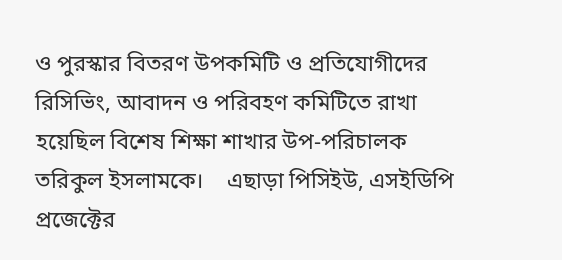ও পুরস্কার বিতরণ উপকমিটি ও প্রতিযোগীদের রিসিভিং, আবাদন ও পরিবহণ কমিটিতে রাখা হয়েছিল বিশেষ শিক্ষা শাখার উপ-পরিচালক তরিকুল ইসলামকে।    এছাড়া পিসিইউ, এসইডিপি প্রজেক্টের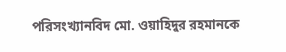পরিসংখ্যানবিদ মো. ওয়াহিদুর রহমানকে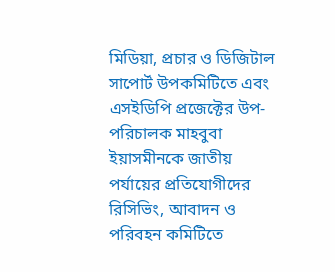মিডিয়া, প্রচার ও ডিজিটাল সাপোর্ট উপকমিটিতে এবং এসইডিপি প্রজেক্টের উপ-পরিচালক মাহবুবা ইয়াসমীনকে জাতীয় পর্যায়ের প্রতিযোগীদের রিসিভিং, আবাদন ও পরিবহন কমিটিতে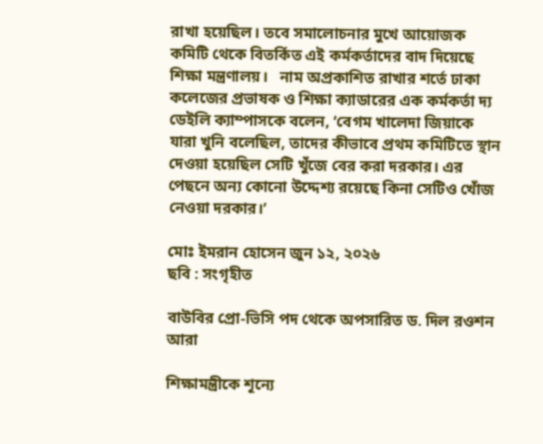রাখা হয়েছিল। তবে সমালোচনার মুখে আয়োজক কমিটি থেকে বিতর্কিত এই কর্মকর্তাদের বাদ দিয়েছে শিক্ষা মন্ত্রণালয়।   নাম অপ্রকাশিত রাখার শর্তে ঢাকা কলেজের প্রভাষক ও শিক্ষা ক্যাডারের এক কর্মকর্তা দ্য ডেইলি ক্যাম্পাসকে বলেন, ‘বেগম খালেদা জিয়াকে যারা খুনি বলেছিল, তাদের কীভাবে প্রথম কমিটিতে স্থান দেওয়া হয়েছিল সেটি খুঁজে বের করা দরকার। এর পেছনে অন্য কোনো উদ্দেশ্য রয়েছে কিনা সেটিও খোঁজ নেওয়া দরকার।’

মোঃ ইমরান হোসেন জুন ১২, ২০২৬
ছবি : সংগৃহীত

বাউবির প্রো-ভিসি পদ থেকে অপসারিত ড. দিল রওশন আরা

শিক্ষামন্ত্রীকে শূন্যে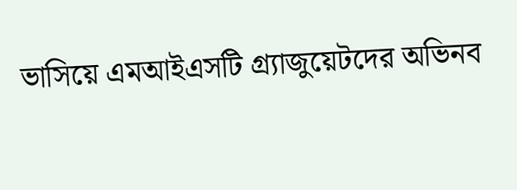ভাসিয়ে এমআইএসটি গ্র্যাজুয়েটদের অভিনব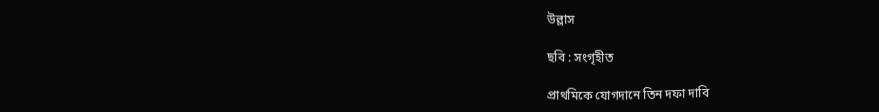উল্লাস

ছবি : সংগৃহীত

প্রাথমিকে যোগদানে তিন দফা দাবি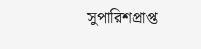সুপারিশপ্রাপ্ত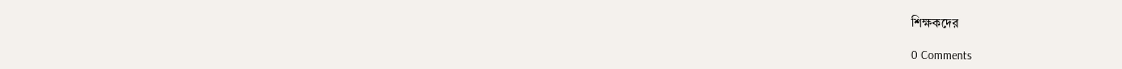শিক্ষকদের

0 Comments